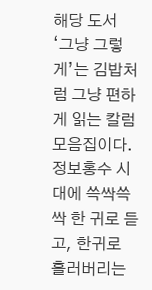해당 도서 ‘그냥 그렇게’는 김밥처럼 그냥 편하게 읽는 칼럼 모음집이다. 정보홍수 시대에 쓱싹쓱싹 한 귀로 듣고, 한귀로 흘러버리는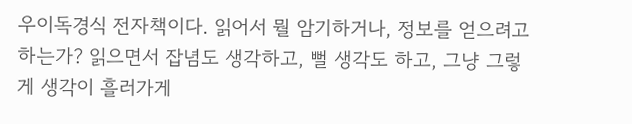우이독경식 전자책이다. 읽어서 뭘 암기하거나, 정보를 얻으려고 하는가? 읽으면서 잡념도 생각하고, 뻘 생각도 하고, 그냥 그렇게 생각이 흘러가게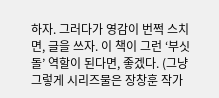하자. 그러다가 영감이 번쩍 스치면, 글을 쓰자. 이 책이 그런 ‘부싯돌’ 역할이 된다면, 좋겠다. (그냥 그렇게 시리즈물은 장창훈 작가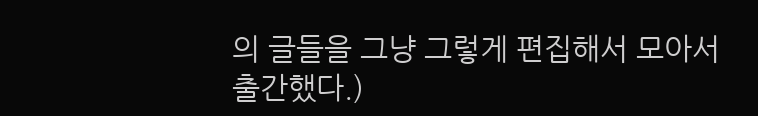의 글들을 그냥 그렇게 편집해서 모아서 출간했다.)